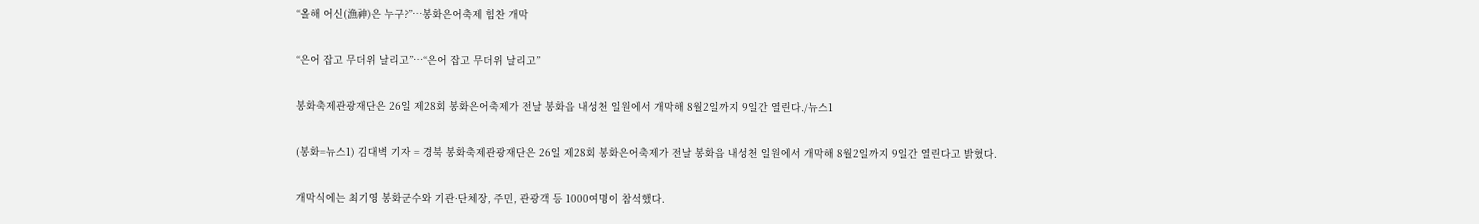“올해 어신(漁神)은 누구?”…봉화은어축제 힘찬 개막

“은어 잡고 무더위 날리고”…“은어 잡고 무더위 날리고”

봉화축제관광재단은 26일 제28회 봉화은어축제가 전날 봉화읍 내성천 일원에서 개막해 8월2일까지 9일간 열린다./뉴스1

(봉화=뉴스1) 김대벽 기자 = 경북 봉화축제관광재단은 26일 제28회 봉화은어축제가 전날 봉화읍 내성천 일원에서 개막해 8월2일까지 9일간 열린다고 밝혔다.

개막식에는 최기영 봉화군수와 기관·단체장, 주민, 관광객 등 1000여명이 참석했다.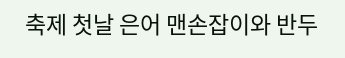축제 첫날 은어 맨손잡이와 반두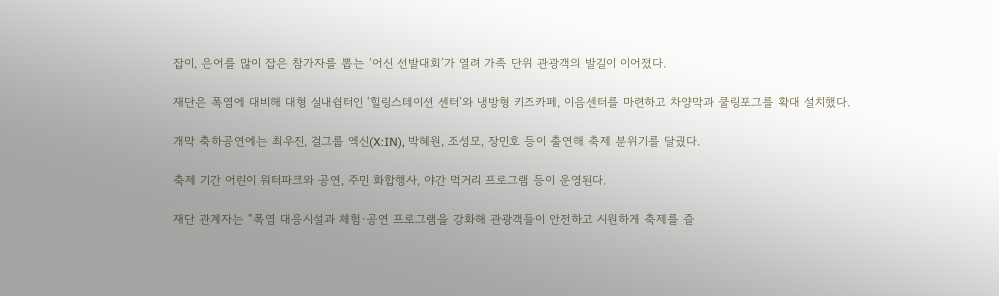잡이, 은어를 많이 잡은 참가자를 뽑는 ‘어신 선발대회’가 열려 가족 단위 관광객의 발길이 이어졌다.

재단은 폭염에 대비해 대형 실내쉼터인 ‘힐링스테이션 센터’와 냉방형 키즈카페, 이음센터를 마련하고 차양막과 쿨링포그를 확대 설치했다.

개막 축하공연에는 최우진, 걸그룹 엑신(X:IN), 박혜원, 조성모, 장민호 등이 출연해 축제 분위기를 달궜다.

축제 기간 어린이 워터파크와 공연, 주민 화합행사, 야간 먹거리 프로그램 등이 운영된다.

재단 관계자는 “폭염 대응시설과 체험·공연 프로그램을 강화해 관광객들이 안전하고 시원하게 축제를 즐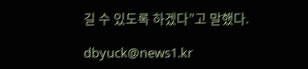길 수 있도록 하겠다”고 말했다.

dbyuck@news1.kr